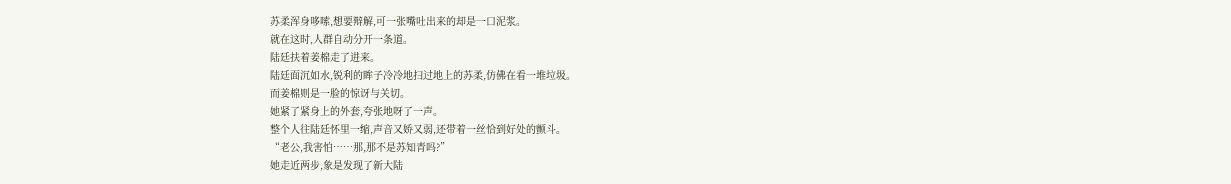苏柔浑身哆嗦,想要辩解,可一张嘴吐出来的却是一口泥浆。
就在这时,人群自动分开一条道。
陆廷扶着姜棉走了进来。
陆廷面沉如水,锐利的眸子冷冷地扫过地上的苏柔,仿佛在看一堆垃圾。
而姜棉则是一脸的惊讶与关切。
她紧了紧身上的外套,夸张地呀了一声。
整个人往陆廷怀里一缩,声音又娇又弱,还带着一丝恰到好处的颤斗。
“老公,我害怕……那,那不是苏知青吗?”
她走近两步,象是发现了新大陆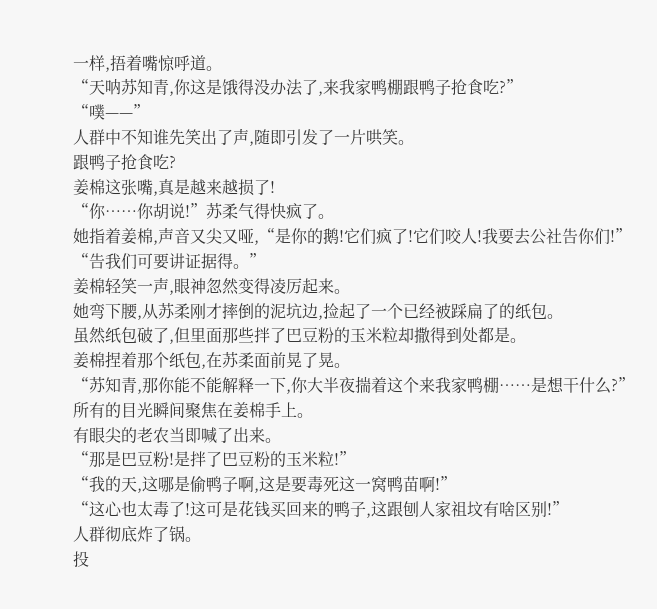一样,捂着嘴惊呼道。
“天呐苏知青,你这是饿得没办法了,来我家鸭棚跟鸭子抢食吃?”
“噗——”
人群中不知谁先笑出了声,随即引发了一片哄笑。
跟鸭子抢食吃?
姜棉这张嘴,真是越来越损了!
“你……你胡说!”苏柔气得快疯了。
她指着姜棉,声音又尖又哑,“是你的鹅!它们疯了!它们咬人!我要去公社告你们!”
“告我们可要讲证据得。”
姜棉轻笑一声,眼神忽然变得凌厉起来。
她弯下腰,从苏柔刚才摔倒的泥坑边,捡起了一个已经被踩扁了的纸包。
虽然纸包破了,但里面那些拌了巴豆粉的玉米粒却撒得到处都是。
姜棉捏着那个纸包,在苏柔面前晃了晃。
“苏知青,那你能不能解释一下,你大半夜揣着这个来我家鸭棚……是想干什么?”
所有的目光瞬间聚焦在姜棉手上。
有眼尖的老农当即喊了出来。
“那是巴豆粉!是拌了巴豆粉的玉米粒!”
“我的天,这哪是偷鸭子啊,这是要毒死这一窝鸭苗啊!”
“这心也太毒了!这可是花钱买回来的鸭子,这跟刨人家祖坟有啥区别!”
人群彻底炸了锅。
投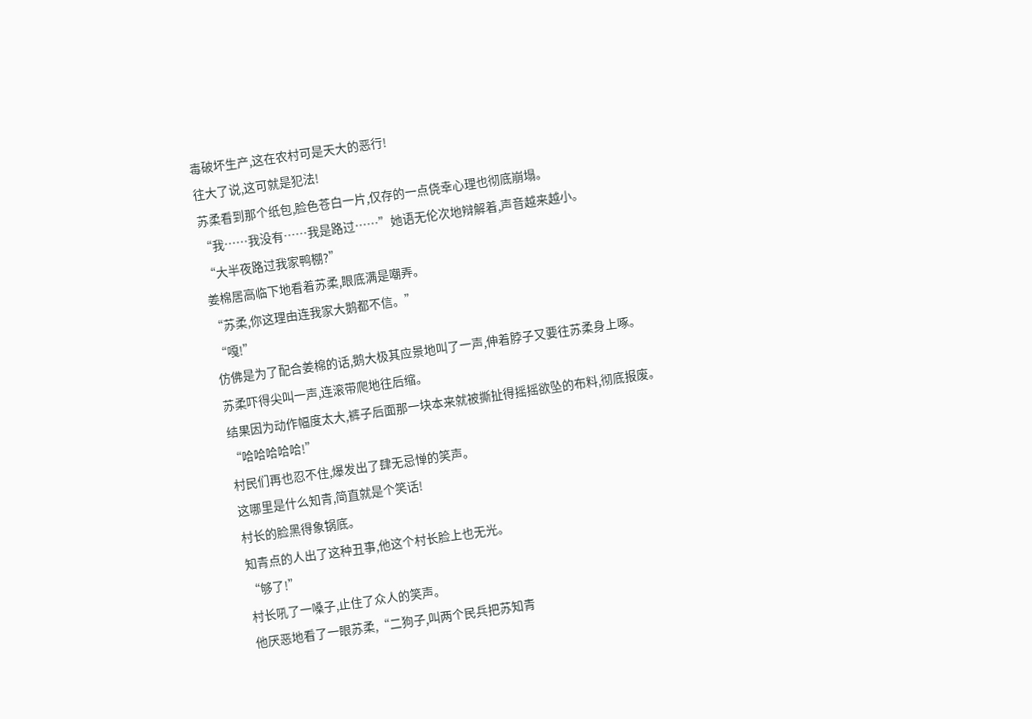毒破坏生产,这在农村可是天大的恶行!
往大了说,这可就是犯法!
苏柔看到那个纸包,脸色苍白一片,仅存的一点侥幸心理也彻底崩塌。
“我……我没有……我是路过……”她语无伦次地辩解着,声音越来越小。
“大半夜路过我家鸭棚?”
姜棉居高临下地看着苏柔,眼底满是嘲弄。
“苏柔,你这理由连我家大鹅都不信。”
“嘎!”
仿佛是为了配合姜棉的话,鹅大极其应景地叫了一声,伸着脖子又要往苏柔身上啄。
苏柔吓得尖叫一声,连滚带爬地往后缩。
结果因为动作幅度太大,裤子后面那一块本来就被撕扯得摇摇欲坠的布料,彻底报废。
“哈哈哈哈哈!”
村民们再也忍不住,爆发出了肆无忌惮的笑声。
这哪里是什么知青,简直就是个笑话!
村长的脸黑得象锅底。
知青点的人出了这种丑事,他这个村长脸上也无光。
“够了!”
村长吼了一嗓子,止住了众人的笑声。
他厌恶地看了一眼苏柔,“二狗子,叫两个民兵把苏知青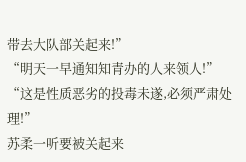带去大队部关起来!”
“明天一早通知知青办的人来领人!”
“这是性质恶劣的投毒未遂,必须严肃处理!”
苏柔一听要被关起来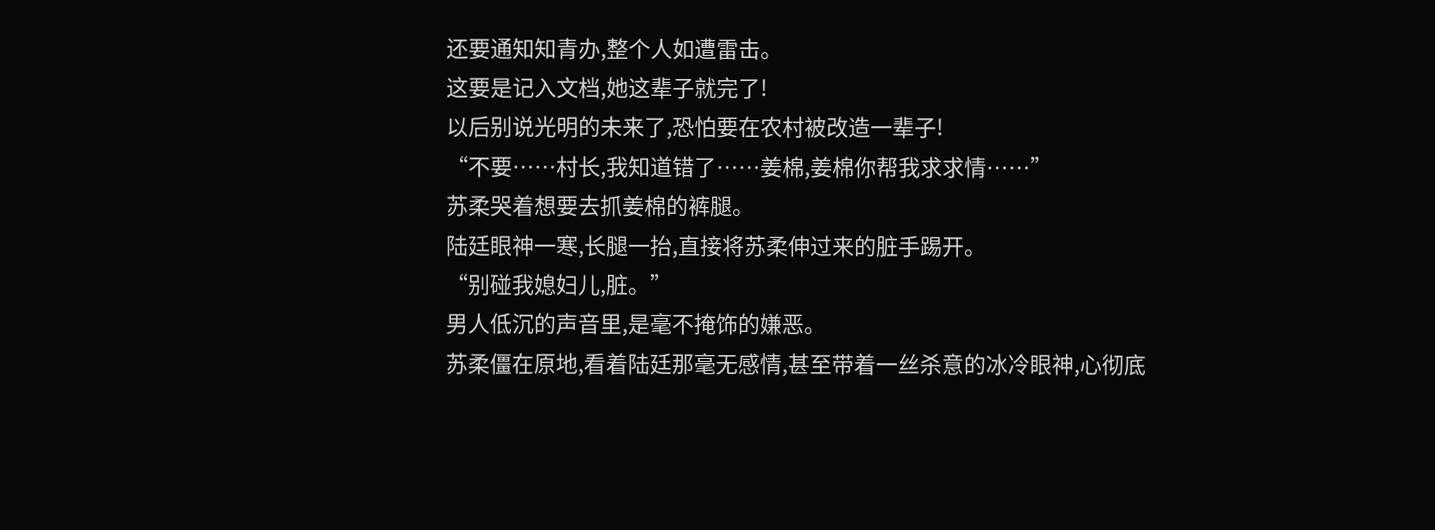还要通知知青办,整个人如遭雷击。
这要是记入文档,她这辈子就完了!
以后别说光明的未来了,恐怕要在农村被改造一辈子!
“不要……村长,我知道错了……姜棉,姜棉你帮我求求情……”
苏柔哭着想要去抓姜棉的裤腿。
陆廷眼神一寒,长腿一抬,直接将苏柔伸过来的脏手踢开。
“别碰我媳妇儿,脏。”
男人低沉的声音里,是毫不掩饰的嫌恶。
苏柔僵在原地,看着陆廷那毫无感情,甚至带着一丝杀意的冰冷眼神,心彻底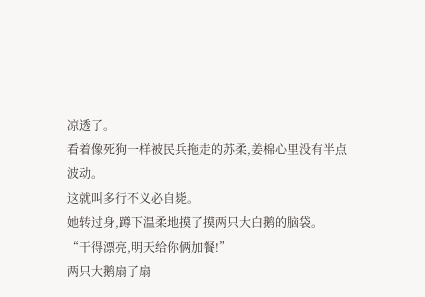凉透了。
看着像死狗一样被民兵拖走的苏柔,姜棉心里没有半点波动。
这就叫多行不义必自毙。
她转过身,蹲下温柔地摸了摸两只大白鹅的脑袋。
“干得漂亮,明天给你俩加餐!”
两只大鹅扇了扇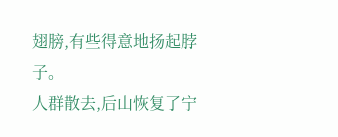翅膀,有些得意地扬起脖子。
人群散去,后山恢复了宁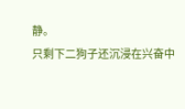静。
只剩下二狗子还沉浸在兴奋中